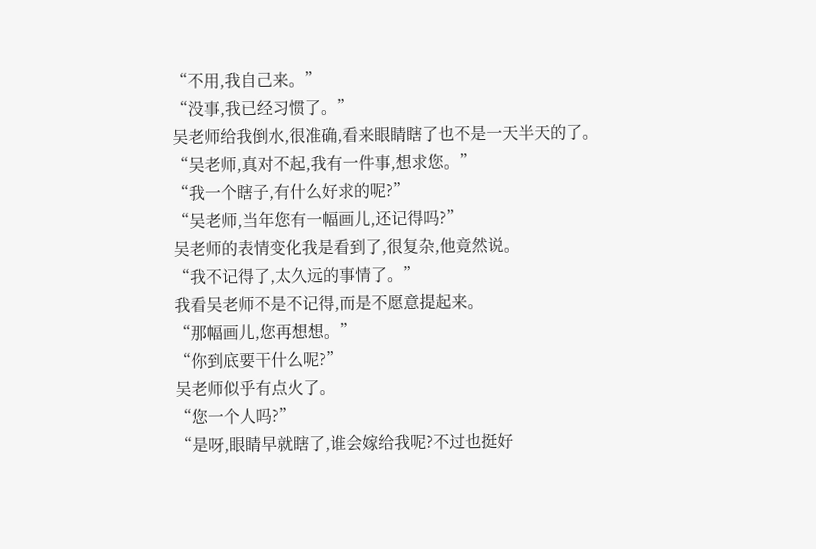“不用,我自己来。”
“没事,我已经习惯了。”
吴老师给我倒水,很准确,看来眼睛瞎了也不是一天半天的了。
“吴老师,真对不起,我有一件事,想求您。”
“我一个瞎子,有什么好求的呢?”
“吴老师,当年您有一幅画儿,还记得吗?”
吴老师的表情变化我是看到了,很复杂,他竟然说。
“我不记得了,太久远的事情了。”
我看吴老师不是不记得,而是不愿意提起来。
“那幅画儿,您再想想。”
“你到底要干什么呢?”
吴老师似乎有点火了。
“您一个人吗?”
“是呀,眼睛早就瞎了,谁会嫁给我呢?不过也挺好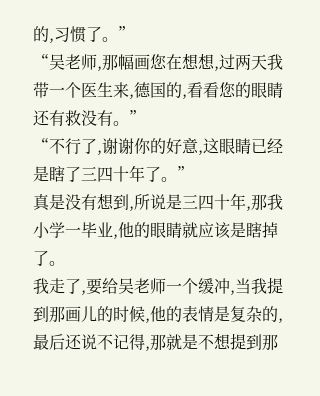的,习惯了。”
“吴老师,那幅画您在想想,过两天我带一个医生来,德国的,看看您的眼睛还有救没有。”
“不行了,谢谢你的好意,这眼睛已经是瞎了三四十年了。”
真是没有想到,所说是三四十年,那我小学一毕业,他的眼睛就应该是瞎掉了。
我走了,要给吴老师一个缓冲,当我提到那画儿的时候,他的表情是复杂的,最后还说不记得,那就是不想提到那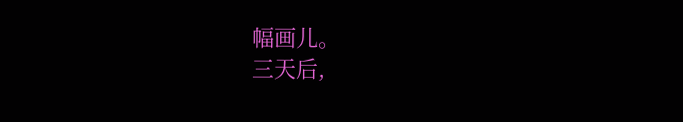幅画儿。
三天后,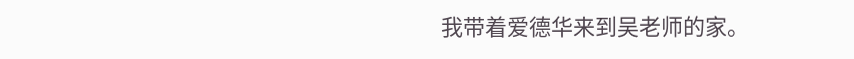我带着爱德华来到吴老师的家。